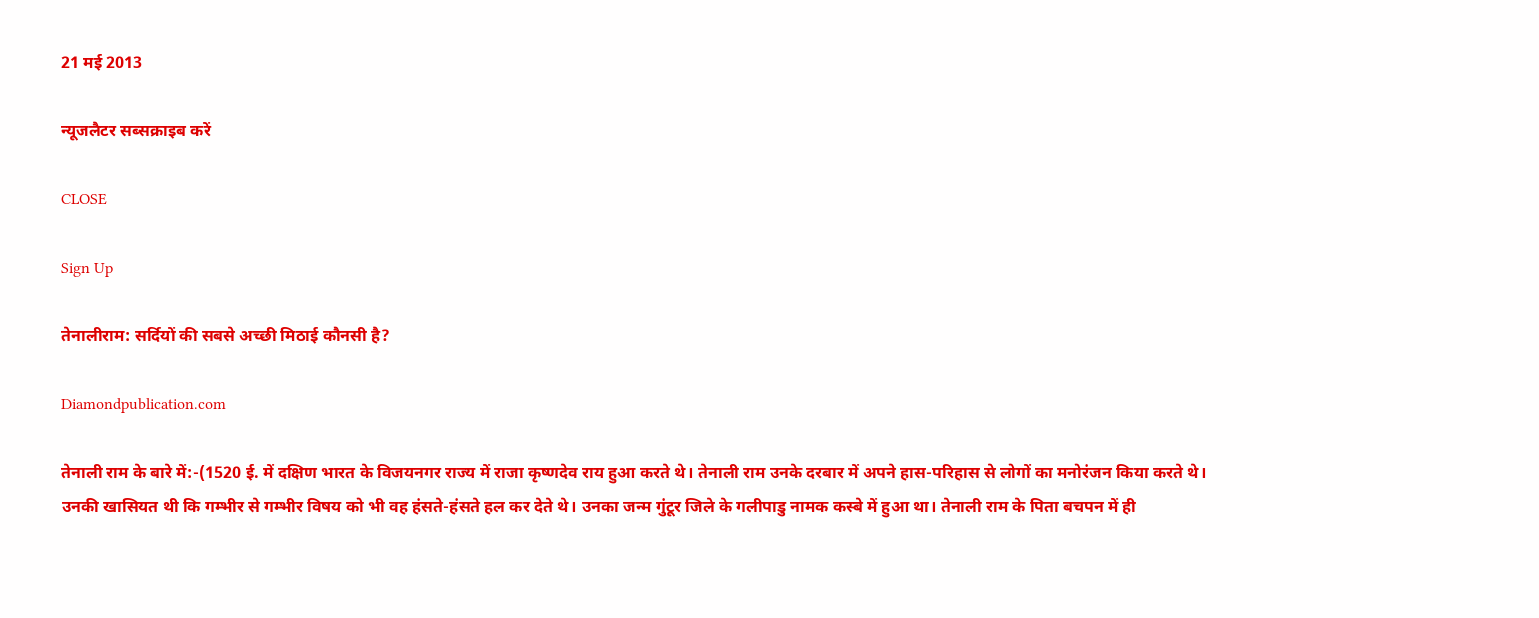21 मई 2013

न्यूजलैटर सब्सक्राइब करें

CLOSE

Sign Up

तेनालीराम: सर्दियों की सबसे अच्छी मिठाई कौनसी है?

Diamondpublication.com

तेनाली राम के बारे में:-(1520 ई. में दक्षिण भारत के विजयनगर राज्य में राजा कृष्णदेव राय हुआ करते थे। तेनाली राम उनके दरबार में अपने हास-परिहास से लोगों का मनोरंजन किया करते थे। उनकी खासियत थी कि गम्भीर से गम्भीर विषय को भी वह हंसते-हंसते हल कर देते थे। उनका जन्म गुंटूर जिले के गलीपाडु नामक कस्बे में हुआ था। तेनाली राम के पिता बचपन में ही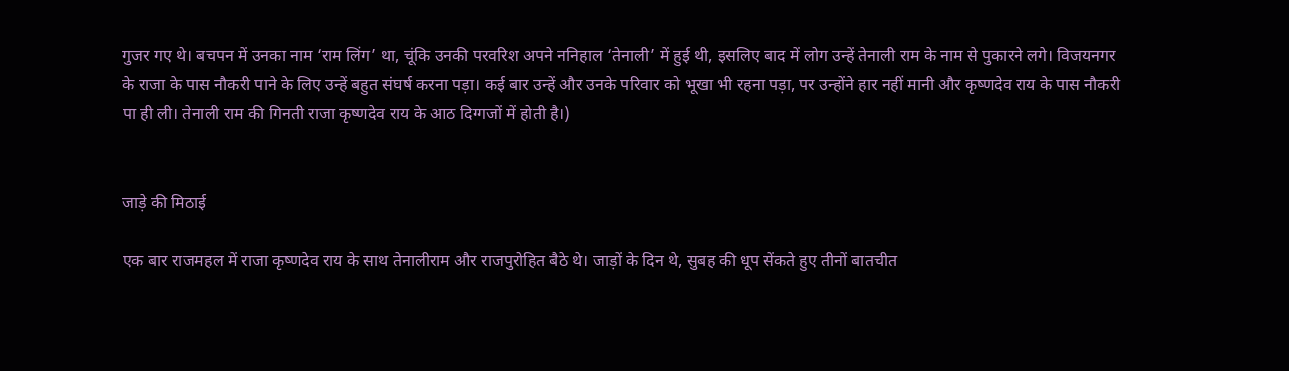गुजर गए थे। बचपन में उनका नाम ‘राम लिंग’ था, चूंकि उनकी परवरिश अपने ननिहाल ‘तेनाली’ में हुई थी, इसलिए बाद में लोग उन्हें तेनाली राम के नाम से पुकारने लगे। विजयनगर के राजा के पास नौकरी पाने के लिए उन्हें बहुत संघर्ष करना पड़ा। कई बार उन्हें और उनके परिवार को भूखा भी रहना पड़ा, पर उन्होंने हार नहीं मानी और कृष्णदेव राय के पास नौकरी पा ही ली। तेनाली राम की गिनती राजा कृष्णदेव राय के आठ दिग्गजों में होती है।)


जाड़े की मिठाई

एक बार राजमहल में राजा कृष्णदेव राय के साथ तेनालीराम और राजपुरोहित बैठे थे। जाड़ों के दिन थे, सुबह की धूप सेंकते हुए तीनों बातचीत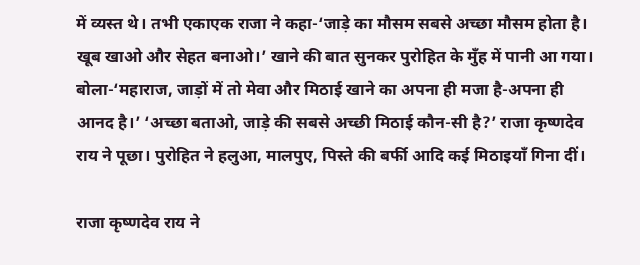में व्यस्त थे। तभी एकाएक राजा ने कहा-‘जाड़े का मौसम सबसे अच्छा मौसम होता है। खूब खाओ और सेहत बनाओ।’ खाने की बात सुनकर पुरोहित के मुँह में पानी आ गया। बोला-‘महाराज, जाड़ों में तो मेवा और मिठाई खाने का अपना ही मजा है-अपना ही आनद है।’ ‘अच्छा बताओ, जाड़े की सबसे अच्छी मिठाई कौन-सी है?’ राजा कृष्णदेव राय ने पूछा। पुरोहित ने हलुआ, मालपुए, पिस्ते की बर्फी आदि कई मिठाइयाँ गिना दीं।

राजा कृष्णदेव राय ने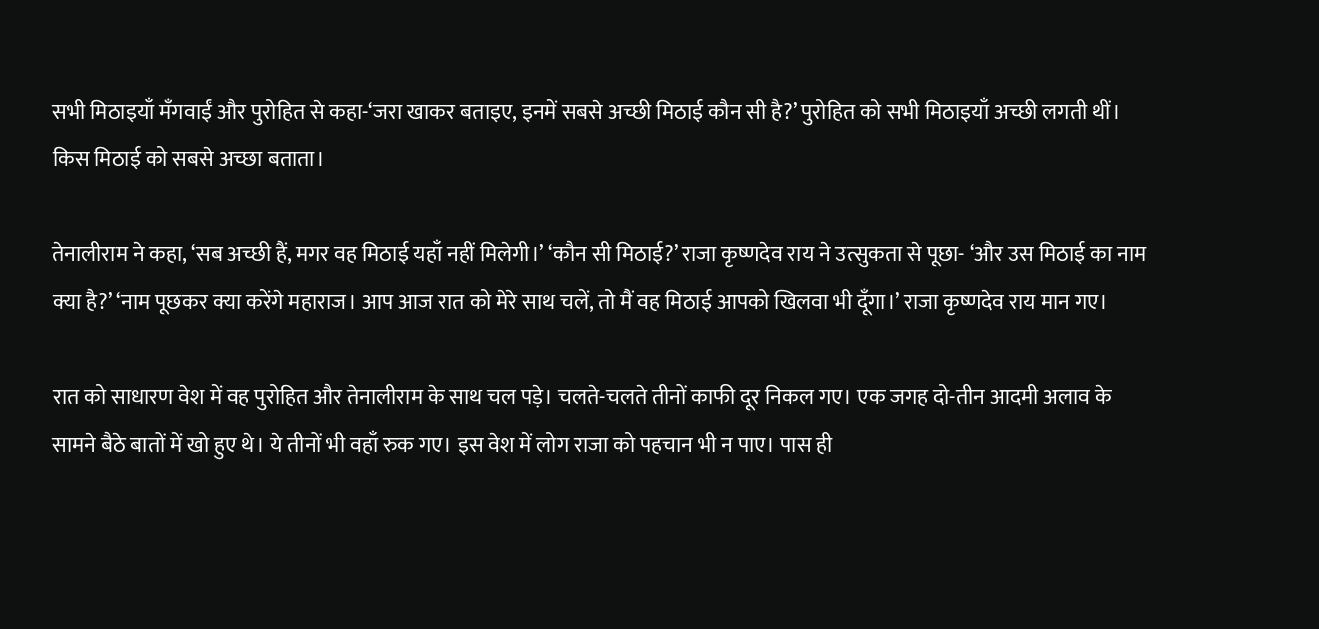सभी मिठाइयाँ मँगवाईं और पुरोहित से कहा-‘जरा खाकर बताइए, इनमें सबसे अच्छी मिठाई कौन सी है?’ पुरोहित को सभी मिठाइयाँ अच्छी लगती थीं। किस मिठाई को सबसे अच्छा बताता।

तेनालीराम ने कहा, ‘सब अच्छी हैं, मगर वह मिठाई यहाँ नहीं मिलेगी।’ ‘कौन सी मिठाई?’ राजा कृष्णदेव राय ने उत्सुकता से पूछा- ‘और उस मिठाई का नाम क्या है?’ ‘नाम पूछकर क्या करेंगे महाराज। आप आज रात को मेरे साथ चलें, तो मैं वह मिठाई आपको खिलवा भी दूँगा।’ राजा कृष्णदेव राय मान गए।

रात को साधारण वेश में वह पुरोहित और तेनालीराम के साथ चल पड़े। चलते-चलते तीनों काफी दूर निकल गए। एक जगह दो-तीन आदमी अलाव के सामने बैठे बातों में खो हुए थे। ये तीनों भी वहाँ रुक गए। इस वेश में लोग राजा को पहचान भी न पाए। पास ही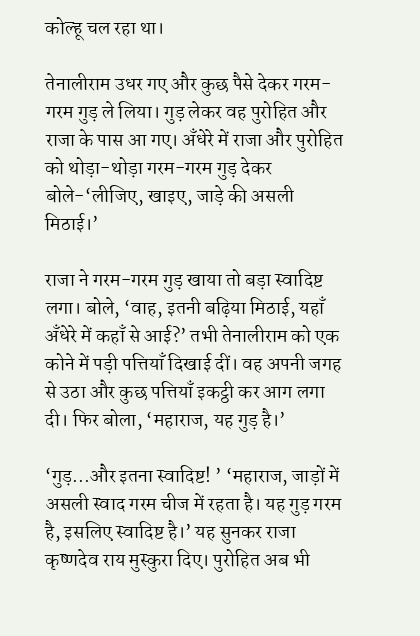कोल्हू चल रहा था।

तेनालीराम उधर गए और कुछ पैसे देकर गरम-गरम गुड़ ले लिया। गुड़ लेकर वह पुरोहित और राजा के पास आ गए। अँधेरे में राजा और पुरोहित को थोड़ा-थोड़ा गरम-गरम गुड़ देकर बोले-‘लीजिए, खाइए, जाड़े की असली मिठाई।’

राजा ने गरम-गरम गुड़ खाया तो बड़ा स्वादिष्ट लगा। बोले, ‘वाह, इतनी बढ़िया मिठाई, यहाँ अँधेरे में कहाँ से आई?’ तभी तेनालीराम को एक कोने में पड़ी पत्तियाँ दिखाई दीं। वह अपनी जगह से उठा और कुछ पत्तियाँ इकट्ठी कर आग लगा दी। फिर बोला, ‘महाराज, यह गुड़ है।’

‘गुड़...और इतना स्वादिष्ट! ’ ‘महाराज, जाड़ों में असली स्वाद गरम चीज में रहता है। यह गुड़ गरम है, इसलिए स्वादिष्ट है।’ यह सुनकर राजा कृष्णदेव राय मुस्कुरा दिए। पुरोहित अब भी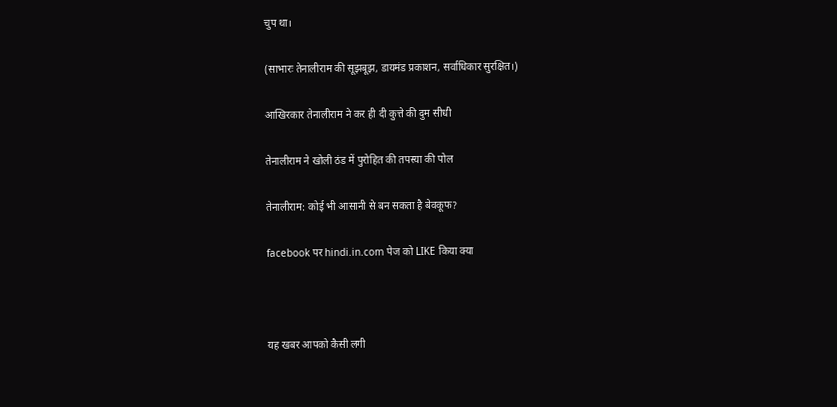चुप था।

(साभारः तेनालीराम की सूझबूझ, डायमंड प्रकाशन, सर्वाधिकार सुरक्षित।)

आखिरकार तेनालीराम ने कर ही दी कुत्ते की दुम सीधी

तेनालीराम ने खोली ठंड में पुरोहित की तपस्या की पोल

तेनालीराम: कोई भी आसानी से बन सकता है बेवकूफ?

facebook पर hindi.in.com पेज को LIKE किया क्या



यह खबर आपको कैसी लगी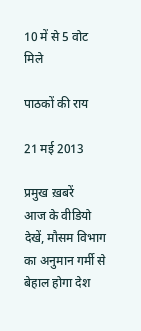10 में से 5 वोट मिले

पाठकों की राय

21 मई 2013

प्रमुख ख़बरें
आज के वीडियो
देखें, मौसम विभाग का अनुमान गर्मी से बेहाल होगा देश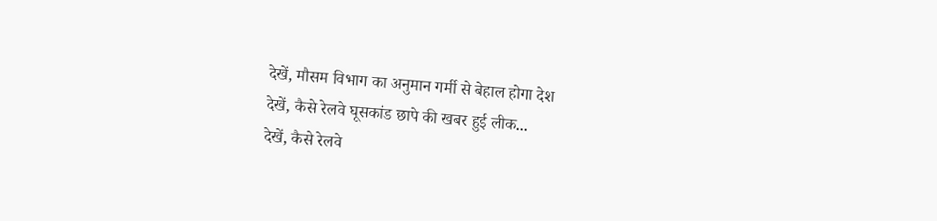देखें, मौसम विभाग का अनुमान गर्मी से बेहाल होगा देश
देखें, कैसे रेलवे घूसकांड छापे की खबर हुई लीक...
देखें, कैसे रेलवे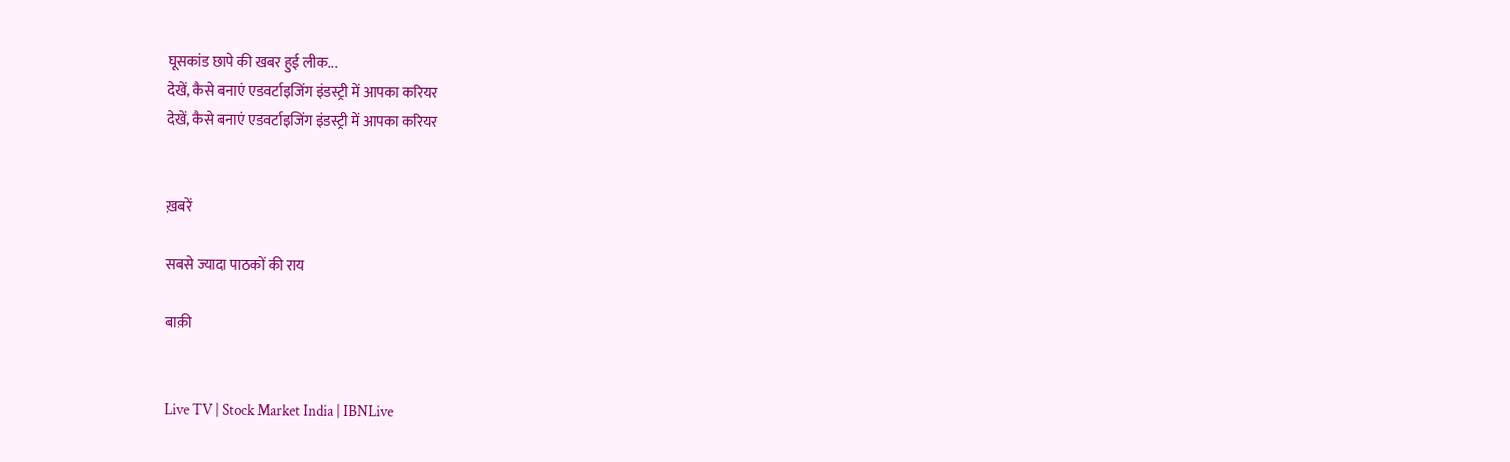घूसकांड छापे की खबर हुई लीक...
देखें, कैसे बनाएं एडवर्टाइजिंग इंडस्ट्री में आपका करियर
देखें, कैसे बनाएं एडवर्टाइजिंग इंडस्ट्री में आपका करियर


ख़बरें

सबसे ज्यादा पाठकों की राय

बाक़ी


Live TV | Stock Market India | IBNLive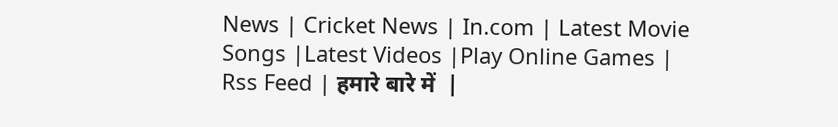News | Cricket News | In.com | Latest Movie Songs |Latest Videos |Play Online Games | Rss Feed | हमारे बारे में  |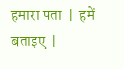हमारा पता  |  हमें बताइए  |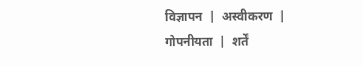विज्ञापन  |  अस्वीकरण  |  गोपनीयता  |  शर्तें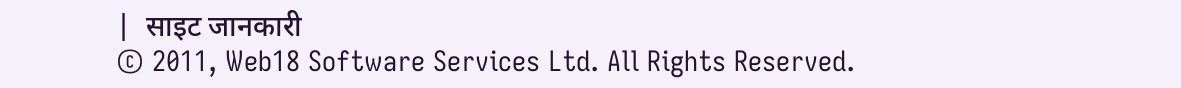|  साइट जानकारी
© 2011, Web18 Software Services Ltd. All Rights Reserved.